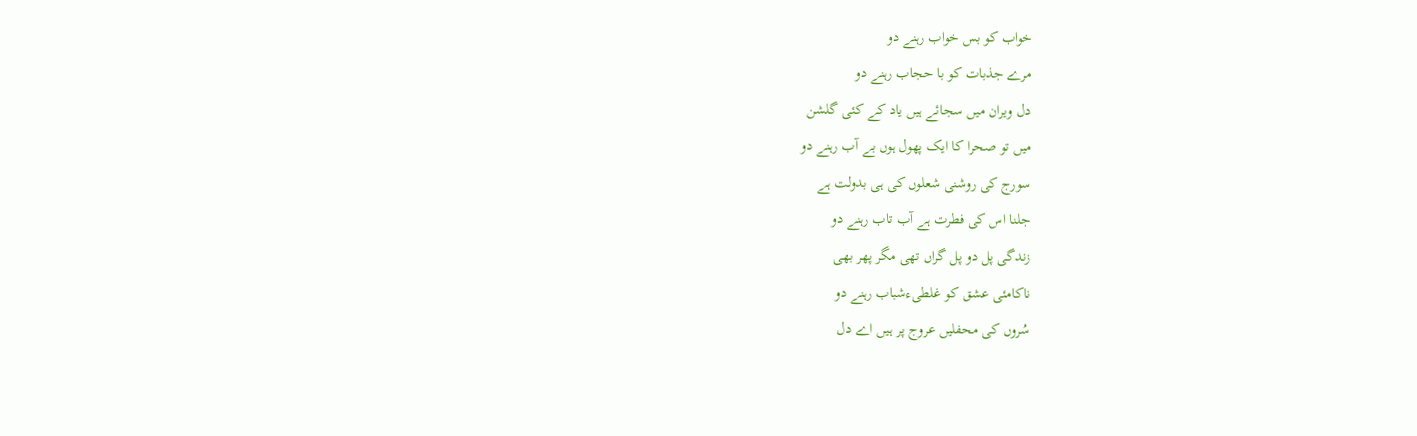خواب کو بس خواب رہنے دو
مرے جذبات کو با حجاب رہنے دو
دل ویران میں سجائے ہیں یاد کے کئی گلشن
میں تو صحرا کا ایک پھول ہوں بے آب رہنے دو
سورج کی روشنی شعلوں کی ہی بدولت ہے
جلنا اس کی فطرت ہے آب تاب رہنے دو
زندگی پل دو پل گراں تھی مگر پھر بھی
ناکامئی عشق کو غلطیءشباب رہنے دو
سُروں کی محفلیں عروج پر ہیں اے دل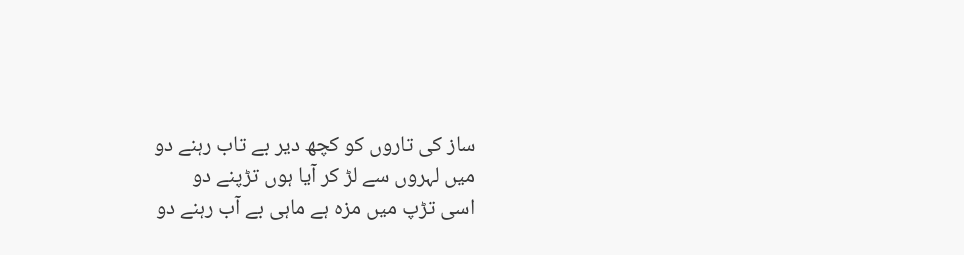ساز کی تاروں کو کچھ دیر بے تاب رہنے دو
میں لہروں سے لڑ کر آیا ہوں تڑپنے دو
اسی تڑپ میں مزہ ہے ماہی بے آب رہنے دو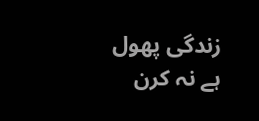زندگی پھول ہے نہ کرن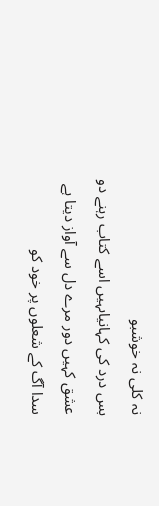نہ کلی نہ خوشبو
بس درد کی کہانیاںہیں اسے کتاب رہنے دو
عشق کہیں دور مرے دل سے آواز دیتا ہے
سدا آگ کے شعلوں پر خود کو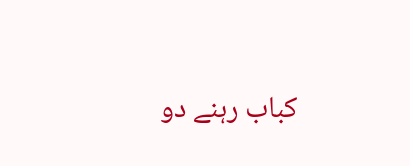کباب رہنے دو